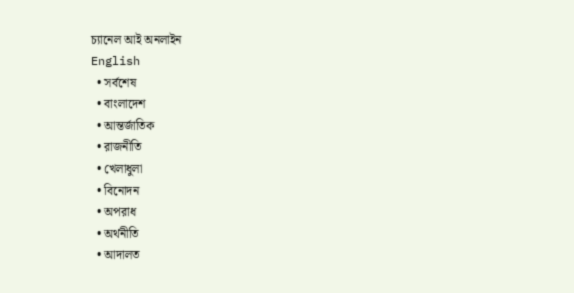চ্যানেল আই অনলাইন
English
  • সর্বশেষ
  • বাংলাদেশ
  • আন্তর্জাতিক
  • রাজনীতি
  • খেলাধুলা
  • বিনোদন
  • অপরাধ
  • অর্থনীতি
  • আদালত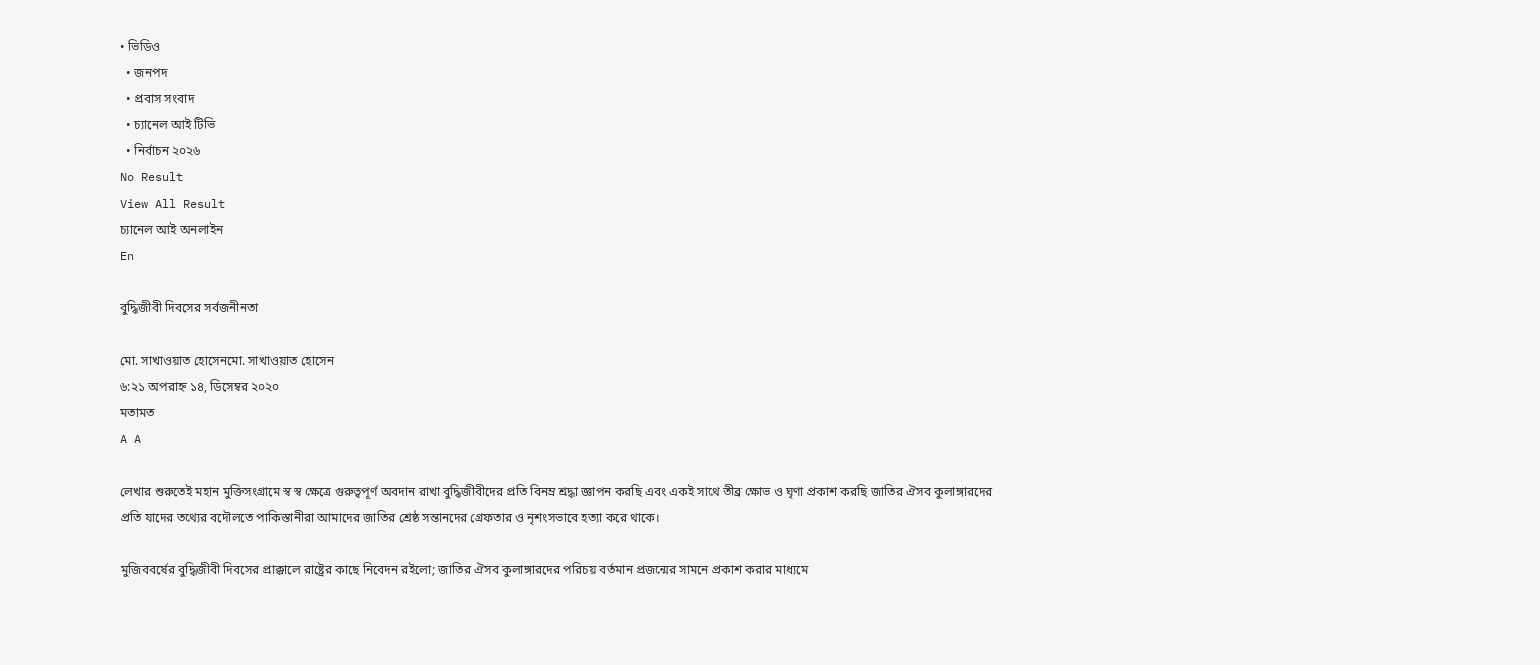• ভিডিও
  • জনপদ
  • প্রবাস সংবাদ
  • চ্যানেল আই টিভি
  • নির্বাচন ২০২৬
No Result
View All Result
চ্যানেল আই অনলাইন
En

বুদ্ধিজীবী দিবসের সর্বজনীনতা

মো. সাখাওয়াত হোসেনমো. সাখাওয়াত হোসেন
৬:২১ অপরাহ্ন ১৪, ডিসেম্বর ২০২০
মতামত
A A

লেখার শুরুতেই মহান মুক্তিসংগ্রামে স্ব স্ব ক্ষেত্রে গুরুত্বপূর্ণ অবদান রাখা বুদ্ধিজীবীদের প্রতি বিনম্র শ্রদ্ধা জ্ঞাপন করছি এবং একই সাথে তীব্র ক্ষোভ ও ঘৃণা প্রকাশ করছি জাতির ঐসব কুলাঙ্গারদের প্রতি যাদের তথ্যের বদৌলতে পাকিস্তানীরা আমাদের জাতির শ্রেষ্ঠ সন্তানদের গ্রেফতার ও নৃশংসভাবে হত্যা করে থাকে।

মুজিববর্ষের বুদ্ধিজীবী দিবসের প্রাক্কালে রাষ্ট্রের কাছে নিবেদন রইলো; জাতির ঐসব কুলাঙ্গারদের পরিচয় বর্তমান প্রজন্মের সামনে প্রকাশ করার মাধ্যমে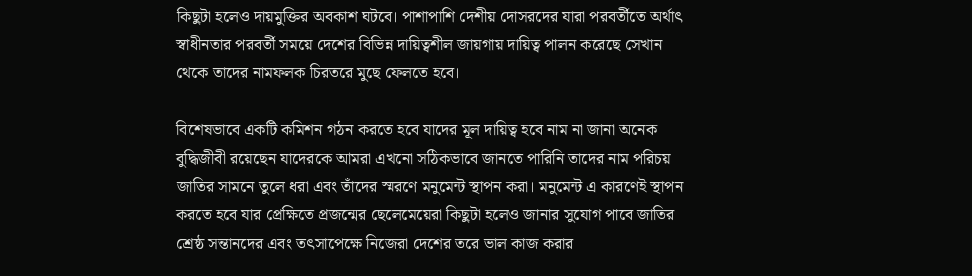কিছুটা হলেও দায়মুক্তির অবকাশ ঘটবে। পাশাপাশি দেশীয় দোসরদের যারা পরবর্তীতে অর্থাৎ স্বাধীনতার পরবর্তী সময়ে দেশের বিভিন্ন দায়িত্বশীল জায়গায় দায়িত্ব পালন করেছে সেখান থেকে তাদের নামফলক চিরতরে মুছে ফেলতে হবে।

বিশেষভাবে একটি কমিশন গঠন করতে হবে যাদের মূল দায়িত্ব হবে নাম না জানা অনেক বুদ্ধিজীবী রয়েছেন যাদেরকে আমরা এখনো সঠিকভাবে জানতে পারিনি তাদের নাম পরিচয় জাতির সামনে তুলে ধরা এবং তাঁদের স্মরণে মনুমেন্ট স্থাপন করা। মনুমেন্ট এ কারণেই স্থাপন করতে হবে যার প্রেক্ষিতে প্রজন্মের ছেলেমেয়েরা কিছুটা হলেও জানার সুযোগ পাবে জাতির শ্রেষ্ঠ সন্তানদের এবং তৎসাপেক্ষে নিজেরা দেশের তরে ভাল কাজ করার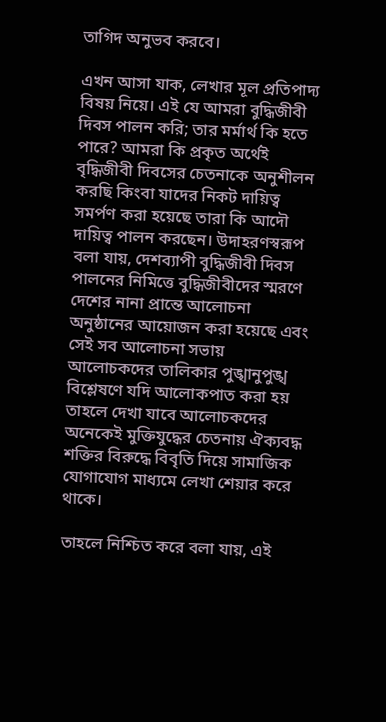তাগিদ অনুভব করবে।

এখন আসা যাক, লেখার মূল প্রতিপাদ্য বিষয় নিয়ে। এই যে আমরা বুদ্ধিজীবী দিবস পালন করি; তার মর্মার্থ কি হতে পারে? আমরা কি প্রকৃত অর্থেই বৃদ্ধিজীবী দিবসের চেতনাকে অনুশীলন করছি কিংবা যাদের নিকট দায়িত্ব সমর্পণ করা হয়েছে তারা কি আদৌ দায়িত্ব পালন করছেন। উদাহরণস্বরূপ বলা যায়, দেশব্যাপী বুদ্ধিজীবী দিবস পালনের নিমিত্তে বুদ্ধিজীবীদের স্মরণে দেশের নানা প্রান্তে আলোচনা অনুষ্ঠানের আয়োজন করা হয়েছে এবং সেই সব আলোচনা সভায় আলোচকদের তালিকার পুঙ্খানুপুঙ্খ বিশ্লেষণে যদি আলোকপাত করা হয় তাহলে দেখা যাবে আলোচকদের অনেকেই মুক্তিযুদ্ধের চেতনায় ঐক্যবদ্ধ শক্তির বিরুদ্ধে বিবৃতি দিয়ে সামাজিক যোগাযোগ মাধ্যমে লেখা শেয়ার করে থাকে।

তাহলে নিশ্চিত করে বলা যায়, এই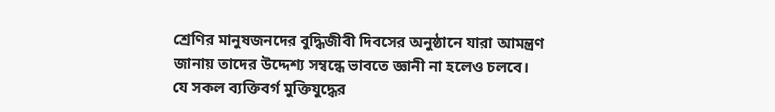শ্রেণির মানুষজনদের বুদ্ধিজীবী দিবসের অনুষ্ঠানে যারা আমন্ত্রণ জানায় তাদের উদ্দেশ্য সম্বন্ধে ভাবতে জ্ঞানী না হলেও চলবে। যে সকল ব্যক্তিবর্গ মুক্তিযুদ্ধের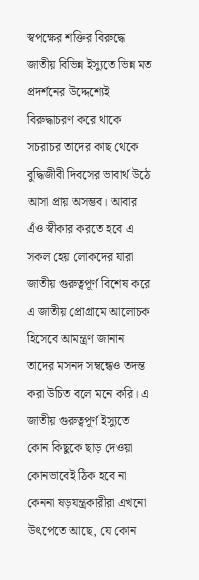স্বপক্ষের শক্তির বিরুদ্ধে জাতীয় বিভিন্ন ইস্যুতে ভিন্ন মত প্রদর্শনের উদ্দেশ্যেই বিরুদ্ধাচরণ করে থাকে সচরাচর তাদের কাছ থেকে বুদ্ধিজীবী দিবসের ভাবার্থ উঠে আসা প্রায় অসম্ভব। আবার এঁও স্বীকার করতে হবে এ সকল হেয় লোকদের যারা জাতীয় গুরুত্বপূর্ণ বিশেষ করে এ জাতীয় প্রোগ্রামে আলোচক হিসেবে আমন্ত্রণ জানান তাদের মসনদ সম্বন্ধেও তদন্ত করা উচিত বলে মনে করি। এ জাতীয় গুরুত্বপূর্ণ ইস্যুতে কোন কিছুকে ছাড় দেওয়া কোনভাবেই ঠিক হবে না কেননা ষড়যন্ত্রকারীরা এখনো উৎপেতে আছে, যে কোন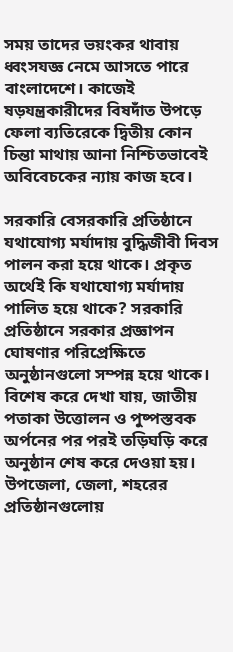সময় তাদের ভয়ংকর থাবায় ধ্বংসযজ্ঞ নেমে আসতে পারে বাংলাদেশে। কাজেই ষড়যন্ত্রকারীদের বিষদাঁত উপড়ে ফেলা ব্যতিরেকে দ্বিতীয় কোন চিন্তা মাথায় আনা নিশ্চিতভাবেই অবিবেচকের ন্যায় কাজ হবে।

সরকারি বেসরকারি প্রতিষ্ঠানে যথাযোগ্য মর্যাদায় বুদ্ধিজীবী দিবস পালন করা হয়ে থাকে। প্রকৃত অর্থেই কি যথাযোগ্য মর্যাদায় পালিত হয়ে থাকে? সরকারি প্রতিষ্ঠানে সরকার প্রজ্ঞাপন ঘোষণার পরিপ্রেক্ষিতে অনুষ্ঠানগুলো সম্পন্ন হয়ে থাকে। বিশেষ করে দেখা যায়, জাতীয় পতাকা উত্তোলন ও পুষ্পস্তবক অর্পনের পর পরই তড়িঘড়ি করে অনুষ্ঠান শেষ করে দেওয়া হয়। উপজেলা, জেলা, শহরের প্রতিষ্ঠানগুলোয়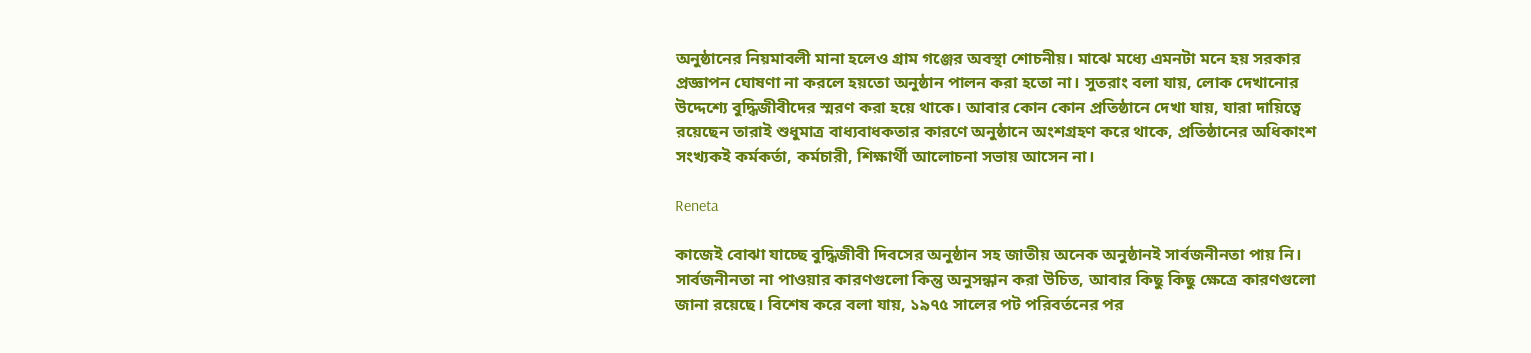অনুষ্ঠানের নিয়মাবলী মানা হলেও গ্রাম গঞ্জের অবস্থা শোচনীয়। মাঝে মধ্যে এমনটা মনে হয় সরকার প্রজ্ঞাপন ঘোষণা না করলে হয়তো অনুষ্ঠান পালন করা হতো না। সুতরাং বলা যায়, লোক দেখানোর উদ্দেশ্যে বুদ্ধিজীবীদের স্মরণ করা হয়ে থাকে। আবার কোন কোন প্রতিষ্ঠানে দেখা যায়, যারা দায়িত্বে রয়েছেন তারাই শুধুমাত্র বাধ্যবাধকতার কারণে অনুষ্ঠানে অংশগ্রহণ করে থাকে, প্রতিষ্ঠানের অধিকাংশ সংখ্যকই কর্মকর্তা, কর্মচারী, শিক্ষার্থী আলোচনা সভায় আসেন না।

Reneta

কাজেই বোঝা যাচ্ছে বুদ্ধিজীবী দিবসের অনুষ্ঠান সহ জাতীয় অনেক অনুষ্ঠানই সার্বজনীনতা পায় নি। সার্বজনীনতা না পাওয়ার কারণগুলো কিন্তু অনুসন্ধান করা উচিত, আবার কিছু কিছু ক্ষেত্রে কারণগুলো জানা রয়েছে। বিশেষ করে বলা যায়, ১৯৭৫ সালের পট পরিবর্তনের পর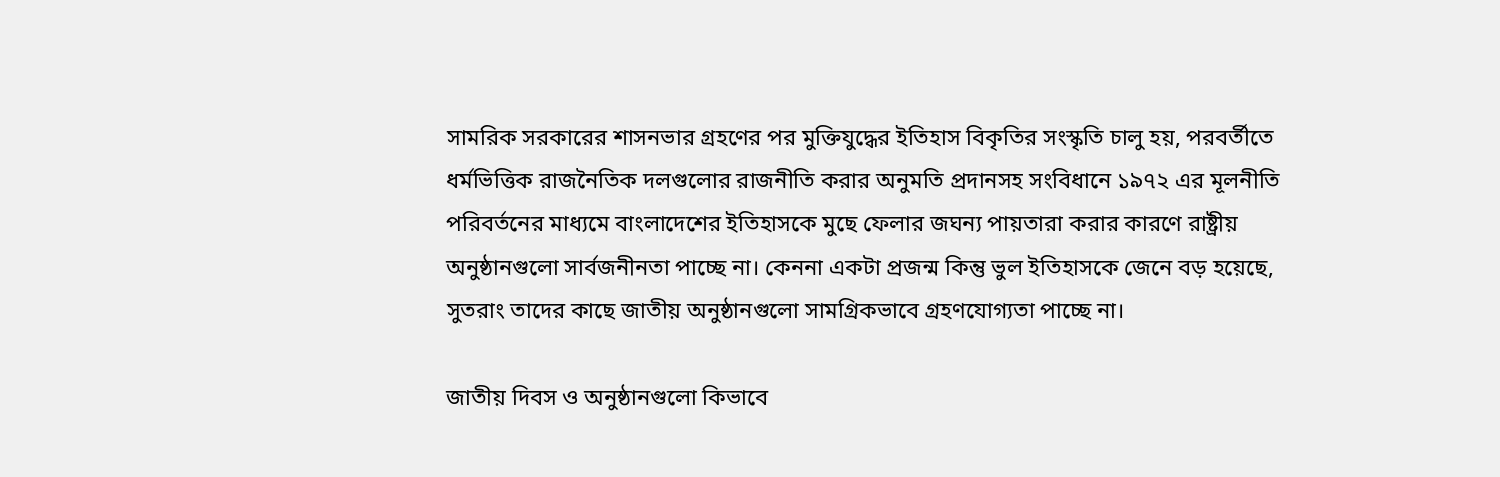সামরিক সরকারের শাসনভার গ্রহণের পর মুক্তিযুদ্ধের ইতিহাস বিকৃতির সংস্কৃতি চালু হয়, পরবর্তীতে ধর্মভিত্তিক রাজনৈতিক দলগুলোর রাজনীতি করার অনুমতি প্রদানসহ সংবিধানে ১৯৭২ এর মূলনীতি পরিবর্তনের মাধ্যমে বাংলাদেশের ইতিহাসকে মুছে ফেলার জঘন্য পায়তারা করার কারণে রাষ্ট্রীয় অনুষ্ঠানগুলো সার্বজনীনতা পাচ্ছে না। কেননা একটা প্রজন্ম কিন্তু ভুল ইতিহাসকে জেনে বড় হয়েছে, সুতরাং তাদের কাছে জাতীয় অনুষ্ঠানগুলো সামগ্রিকভাবে গ্রহণযোগ্যতা পাচ্ছে না।

জাতীয় দিবস ও অনুষ্ঠানগুলো কিভাবে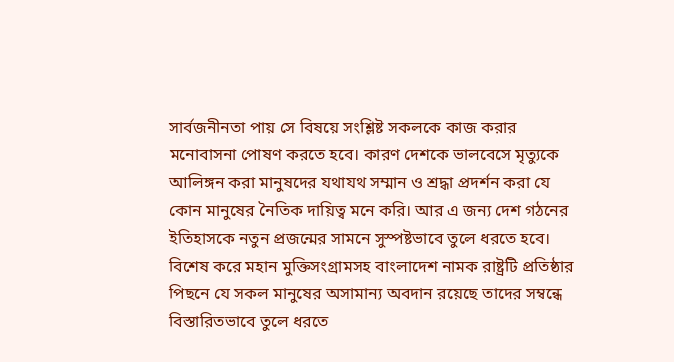সার্বজনীনতা পায় সে বিষয়ে সংশ্লিষ্ট সকলকে কাজ করার মনোবাসনা পোষণ করতে হবে। কারণ দেশকে ভালবেসে মৃত্যুকে আলিঙ্গন করা মানুষদের যথাযথ সম্মান ও শ্রদ্ধা প্রদর্শন করা যে কোন মানুষের নৈতিক দায়িত্ব মনে করি। আর এ জন্য দেশ গঠনের ইতিহাসকে নতুন প্রজন্মের সামনে সুস্পষ্টভাবে তুলে ধরতে হবে। বিশেষ করে মহান মুক্তিসংগ্রামসহ বাংলাদেশ নামক রাষ্ট্রটি প্রতিষ্ঠার পিছনে যে সকল মানুষের অসামান্য অবদান রয়েছে তাদের সম্বন্ধে বিস্তারিতভাবে তুলে ধরতে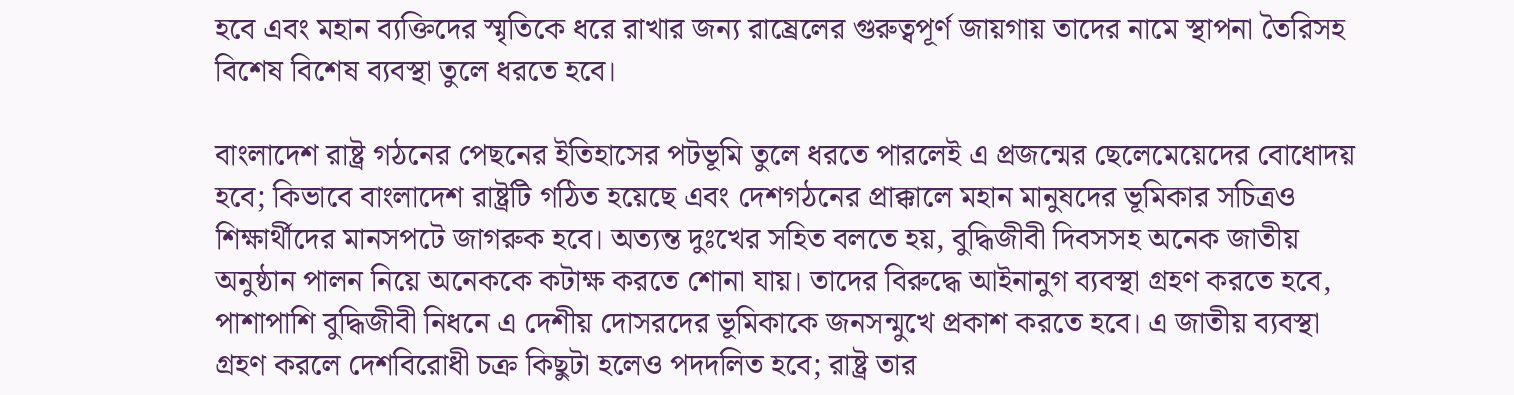হবে এবং মহান ব্যক্তিদের স্মৃতিকে ধরে রাখার জন্য রাষ্রেলের গুরুত্বপূর্ণ জায়গায় তাদের নামে স্থাপনা তৈরিসহ বিশেষ বিশেষ ব্যবস্থা তুলে ধরতে হবে।

বাংলাদেশ রাষ্ট্র গঠনের পেছনের ইতিহাসের পটভূমি তুলে ধরতে পারলেই এ প্রজন্মের ছেলেমেয়েদের বোধোদয় হবে; কিভাবে বাংলাদেশ রাষ্ট্রটি গঠিত হয়েছে এবং দেশগঠনের প্রাক্কালে মহান মানুষদের ভূমিকার সচিত্রও শিক্ষার্থীদের মানসপটে জাগরুক হবে। অত্যন্ত দুঃখের সহিত বলতে হয়, বুদ্ধিজীবী দিবসসহ অনেক জাতীয় অনুষ্ঠান পালন নিয়ে অনেককে কটাক্ষ করতে শোনা যায়। তাদের বিরুদ্ধে আইনানুগ ব্যবস্থা গ্রহণ করতে হবে, পাশাপাশি বুদ্ধিজীবী নিধনে এ দেশীয় দোসরদের ভূমিকাকে জনসন্মুখে প্রকাশ করতে হবে। এ জাতীয় ব্যবস্থা গ্রহণ করলে দেশবিরোধী চক্র কিছুটা হলেও পদদলিত হবে; রাষ্ট্র তার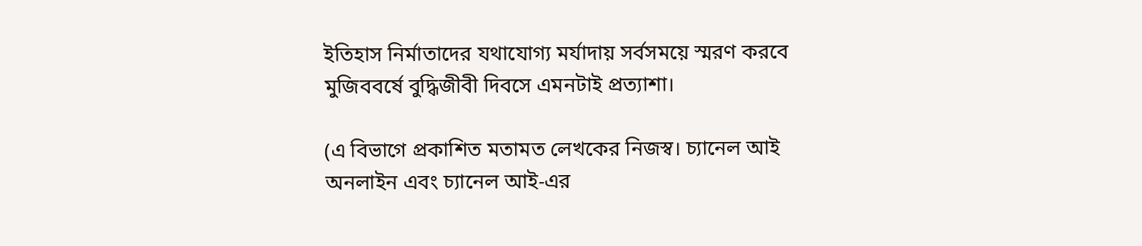ইতিহাস নির্মাতাদের যথাযোগ্য মর্যাদায় সর্বসময়ে স্মরণ করবে মুজিববর্ষে বুদ্ধিজীবী দিবসে এমনটাই প্রত্যাশা।

(এ বিভাগে প্রকাশিত মতামত লেখকের নিজস্ব। চ্যানেল আই অনলাইন এবং চ্যানেল আই-এর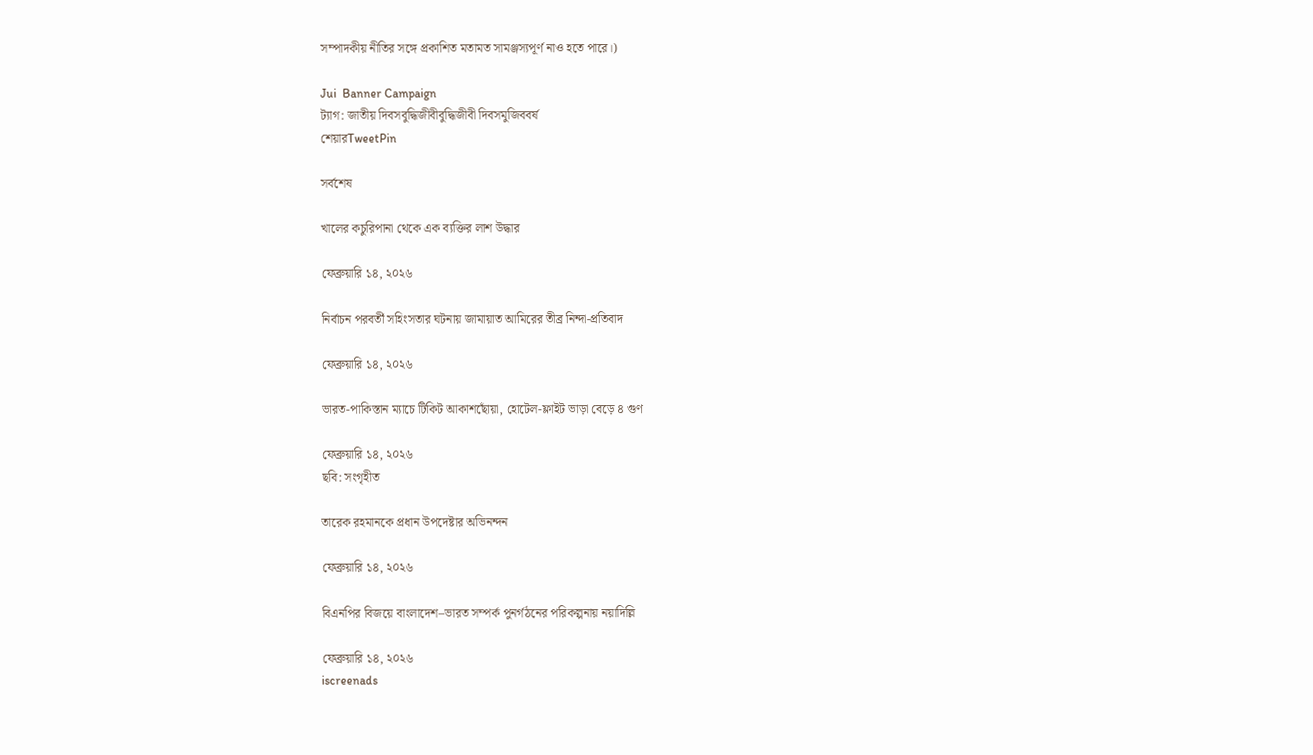সম্পাদকীয় নীতির সঙ্গে প্রকাশিত মতামত সামঞ্জস্যপূর্ণ নাও হতে পারে।)

Jui  Banner Campaign
ট্যাগ: জাতীয় দিবসবুদ্ধিজীবীবুদ্ধিজীবী দিবসমুজিববর্ষ
শেয়ারTweetPin

সর্বশেষ

খালের কচুরিপানা থেকে এক ব্যক্তির লাশ উদ্ধার

ফেব্রুয়ারি ১৪, ২০২৬

নির্বাচন পরবর্তী সহিংসতার ঘটনায় জামায়াত আমিরের তীব্র নিন্দা-প্রতিবাদ

ফেব্রুয়ারি ১৪, ২০২৬

ভারত-পাকিস্তান ম্যাচে টিকিট আকাশছোঁয়া, হোটেল-ফ্লাইট ভাড়া বেড়ে ৪ গুণ

ফেব্রুয়ারি ১৪, ২০২৬
ছবি: সংগৃহীত

তারেক রহমানকে প্রধান উপদেষ্টার অভিনন্দন

ফেব্রুয়ারি ১৪, ২০২৬

বিএনপির বিজয়ে বাংলাদেশ–ভারত সম্পর্ক পুনর্গঠনের পরিকল্পনায় নয়াদিল্লি

ফেব্রুয়ারি ১৪, ২০২৬
iscreenads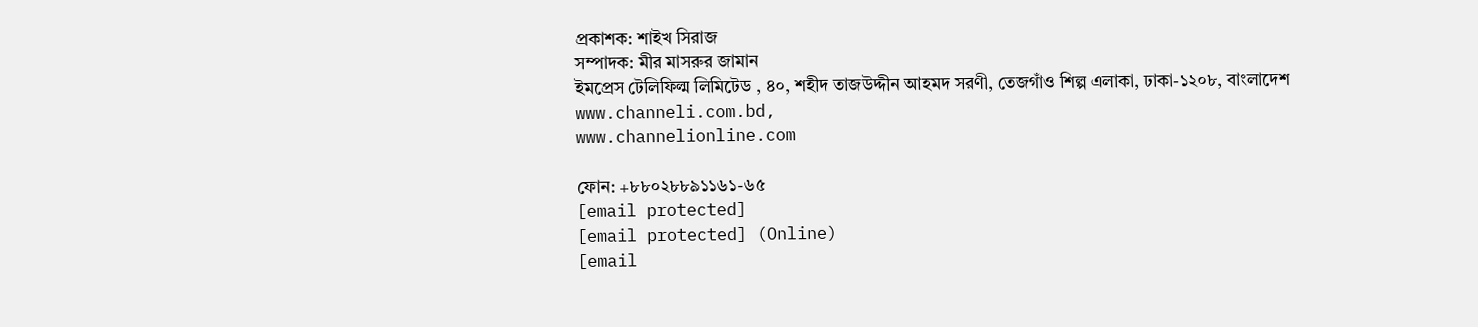প্রকাশক: শাইখ সিরাজ
সম্পাদক: মীর মাসরুর জামান
ইমপ্রেস টেলিফিল্ম লিমিটেড , ৪০, শহীদ তাজউদ্দীন আহমদ সরণী, তেজগাঁও শিল্প এলাকা, ঢাকা-১২০৮, বাংলাদেশ
www.channeli.com.bd,
www.channelionline.com

ফোন: +৮৮০২৮৮৯১১৬১-৬৫
[email protected]
[email protected] (Online)
[email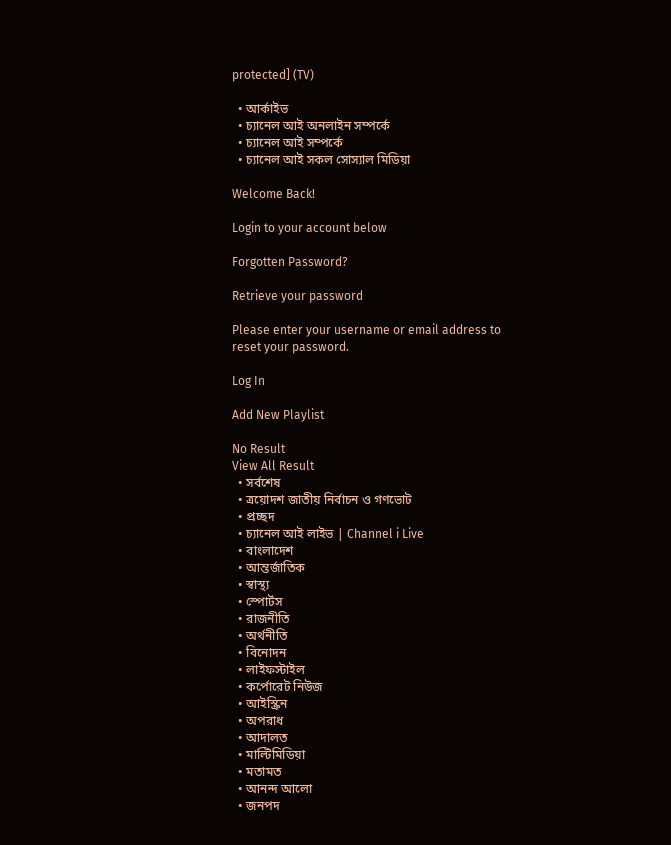protected] (TV)

  • আর্কাইভ
  • চ্যানেল আই অনলাইন সম্পর্কে
  • চ্যানেল আই সম্পর্কে
  • চ্যানেল আই সকল সোস্যাল মিডিয়া

Welcome Back!

Login to your account below

Forgotten Password?

Retrieve your password

Please enter your username or email address to reset your password.

Log In

Add New Playlist

No Result
View All Result
  • সর্বশেষ
  • ত্রয়োদশ জাতীয় নির্বাচন ও গণভোট
  • প্রচ্ছদ
  • চ্যানেল আই লাইভ | Channel i Live
  • বাংলাদেশ
  • আন্তর্জাতিক
  • স্বাস্থ্য
  • স্পোর্টস
  • রাজনীতি
  • অর্থনীতি
  • বিনোদন
  • লাইফস্টাইল
  • কর্পোরেট নিউজ
  • আইস্ক্রিন
  • অপরাধ
  • আদালত
  • মাল্টিমিডিয়া
  • মতামত
  • আনন্দ আলো
  • জনপদ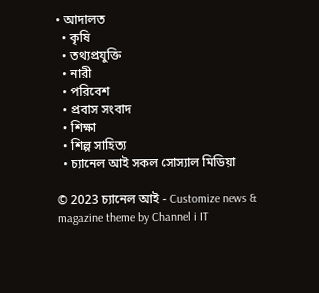• আদালত
  • কৃষি
  • তথ্যপ্রযুক্তি
  • নারী
  • পরিবেশ
  • প্রবাস সংবাদ
  • শিক্ষা
  • শিল্প সাহিত্য
  • চ্যানেল আই সকল সোস্যাল মিডিয়া

© 2023 চ্যানেল আই - Customize news & magazine theme by Channel i IT